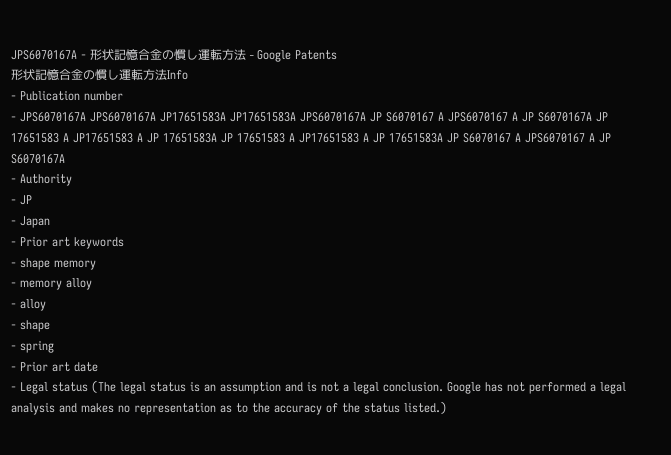JPS6070167A - 形状記憶合金の慣し運転方法 - Google Patents
形状記憶合金の慣し運転方法Info
- Publication number
- JPS6070167A JPS6070167A JP17651583A JP17651583A JPS6070167A JP S6070167 A JPS6070167 A JP S6070167A JP 17651583 A JP17651583 A JP 17651583A JP 17651583 A JP17651583 A JP 17651583A JP S6070167 A JPS6070167 A JP S6070167A
- Authority
- JP
- Japan
- Prior art keywords
- shape memory
- memory alloy
- alloy
- shape
- spring
- Prior art date
- Legal status (The legal status is an assumption and is not a legal conclusion. Google has not performed a legal analysis and makes no representation as to the accuracy of the status listed.)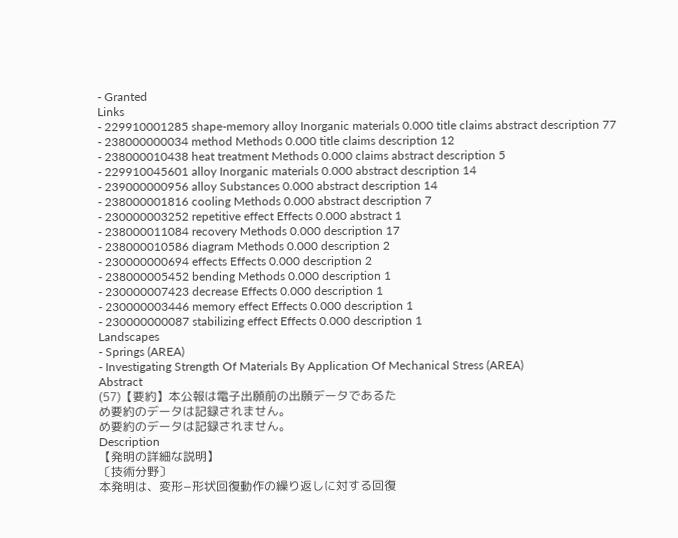- Granted
Links
- 229910001285 shape-memory alloy Inorganic materials 0.000 title claims abstract description 77
- 238000000034 method Methods 0.000 title claims description 12
- 238000010438 heat treatment Methods 0.000 claims abstract description 5
- 229910045601 alloy Inorganic materials 0.000 abstract description 14
- 239000000956 alloy Substances 0.000 abstract description 14
- 238000001816 cooling Methods 0.000 abstract description 7
- 230000003252 repetitive effect Effects 0.000 abstract 1
- 238000011084 recovery Methods 0.000 description 17
- 238000010586 diagram Methods 0.000 description 2
- 230000000694 effects Effects 0.000 description 2
- 238000005452 bending Methods 0.000 description 1
- 230000007423 decrease Effects 0.000 description 1
- 230000003446 memory effect Effects 0.000 description 1
- 230000000087 stabilizing effect Effects 0.000 description 1
Landscapes
- Springs (AREA)
- Investigating Strength Of Materials By Application Of Mechanical Stress (AREA)
Abstract
(57)【要約】本公報は電子出願前の出願データであるた
め要約のデータは記録されません。
め要約のデータは記録されません。
Description
【発明の詳細な説明】
〔技術分野〕
本発明は、変形−形状回復動作の繰り返しに対する回復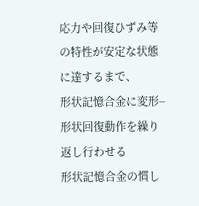応力や回復ひずみ等の特性が安定な状態に達するまで、
形状記憶合金に変形−形状回復動作を繰り返し行わせる
形状記憶合金の慣し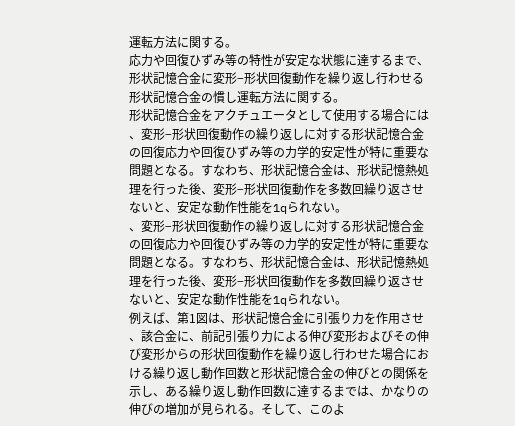運転方法に関する。
応力や回復ひずみ等の特性が安定な状態に達するまで、
形状記憶合金に変形−形状回復動作を繰り返し行わせる
形状記憶合金の慣し運転方法に関する。
形状記憶合金をアクチュエータとして使用する場合には
、変形−形状回復動作の繰り返しに対する形状記憶合金
の回復応力や回復ひずみ等の力学的安定性が特に重要な
問題となる。すなわち、形状記憶合金は、形状記憶熱処
理を行った後、変形−形状回復動作を多数回繰り返させ
ないと、安定な動作性能を1qられない。
、変形−形状回復動作の繰り返しに対する形状記憶合金
の回復応力や回復ひずみ等の力学的安定性が特に重要な
問題となる。すなわち、形状記憶合金は、形状記憶熱処
理を行った後、変形−形状回復動作を多数回繰り返させ
ないと、安定な動作性能を1qられない。
例えば、第1図は、形状記憶合金に引張り力を作用させ
、該合金に、前記引張り力による伸び変形およびその伸
び変形からの形状回復動作を繰り返し行わせた場合にお
ける繰り返し動作回数と形状記憶合金の伸びとの関係を
示し、ある繰り返し動作回数に達するまでは、かなりの
伸びの増加が見られる。そして、このよ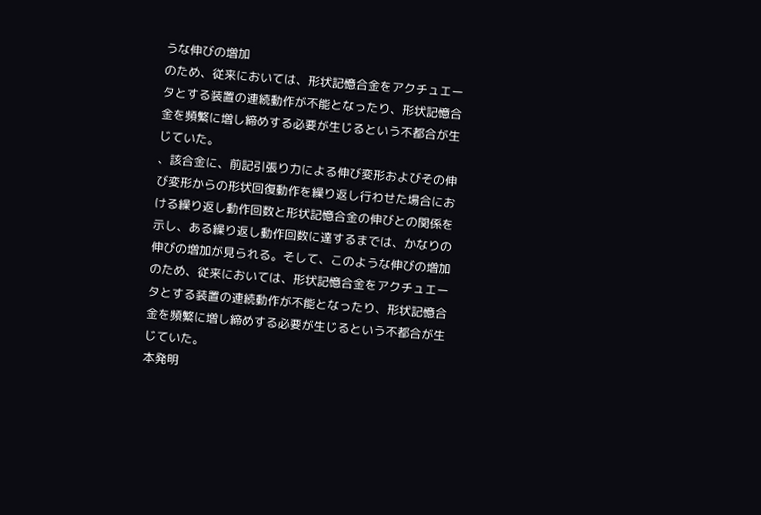うな伸びの増加
のため、従来においては、形状記憶合金をアクチュエー
タとする装置の連続動作が不能となったり、形状記憶合
金を頻繁に増し締めする必要が生じるという不都合が生
じていた。
、該合金に、前記引張り力による伸び変形およびその伸
び変形からの形状回復動作を繰り返し行わせた場合にお
ける繰り返し動作回数と形状記憶合金の伸びとの関係を
示し、ある繰り返し動作回数に達するまでは、かなりの
伸びの増加が見られる。そして、このような伸びの増加
のため、従来においては、形状記憶合金をアクチュエー
タとする装置の連続動作が不能となったり、形状記憶合
金を頻繁に増し締めする必要が生じるという不都合が生
じていた。
本発明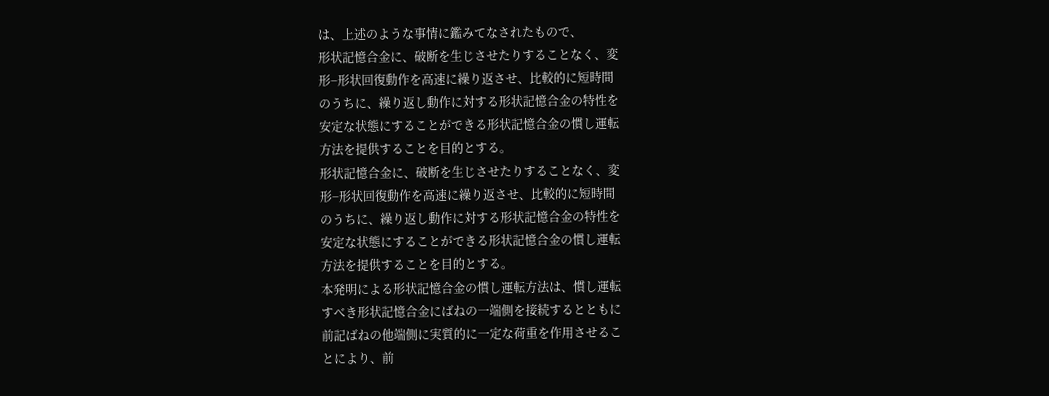は、上述のような事情に鑑みてなされたもので、
形状記憶合金に、破断を生じさせたりすることなく、変
形−形状回復動作を高速に繰り返させ、比較的に短時間
のうちに、繰り返し動作に対する形状記憶合金の特性を
安定な状態にすることができる形状記憶合金の慣し運転
方法を提供することを目的とする。
形状記憶合金に、破断を生じさせたりすることなく、変
形−形状回復動作を高速に繰り返させ、比較的に短時間
のうちに、繰り返し動作に対する形状記憶合金の特性を
安定な状態にすることができる形状記憶合金の慣し運転
方法を提供することを目的とする。
本発明による形状記憶合金の慣し運転方法は、慣し運転
すべき形状記憶合金にばねの一端側を接続するとともに
前記ばねの他端側に実質的に一定な荷重を作用させるこ
とにより、前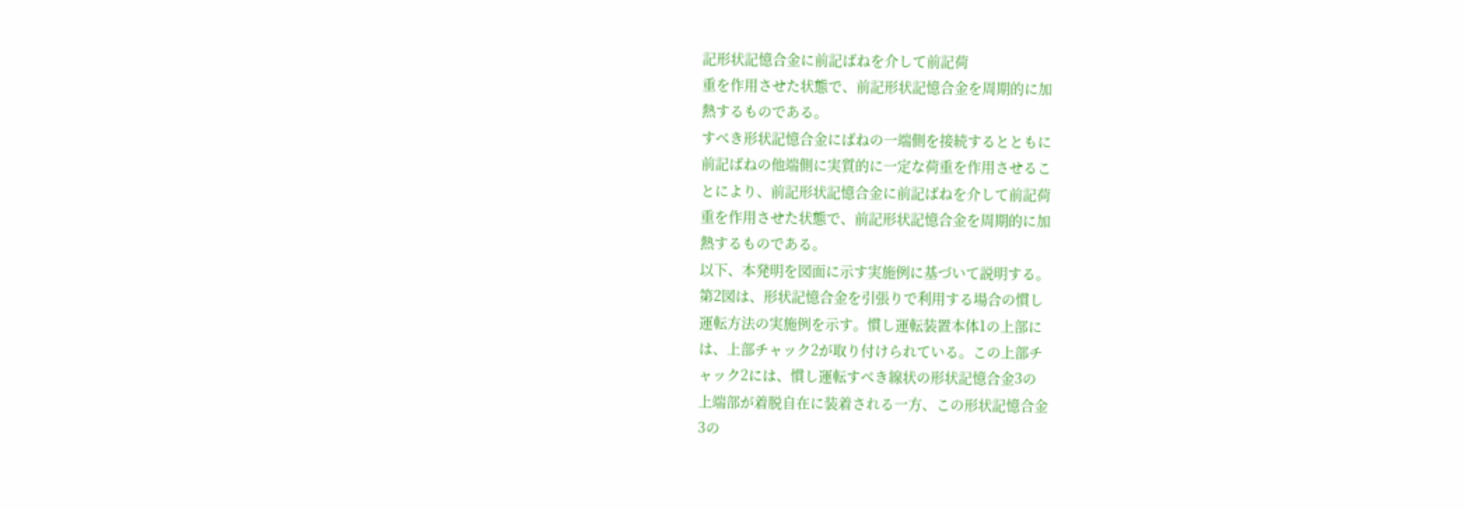記形状記憶合金に前記ばねを介して前記荷
重を作用させた状態で、前記形状記憶合金を周期的に加
熱するものである。
すべき形状記憶合金にばねの一端側を接続するとともに
前記ばねの他端側に実質的に一定な荷重を作用させるこ
とにより、前記形状記憶合金に前記ばねを介して前記荷
重を作用させた状態で、前記形状記憶合金を周期的に加
熱するものである。
以下、本発明を図面に示す実施例に基づいて説明する。
第2図は、形状記憶合金を引張りで利用する場合の慣し
運転方法の実施例を示す。慣し運転装置本体1の上部に
は、上部チャック2が取り付けられている。この上部チ
ャック2には、慣し運転すべき線状の形状記憶合金3の
上端部が着脱自在に装着される一方、この形状記憶合金
3の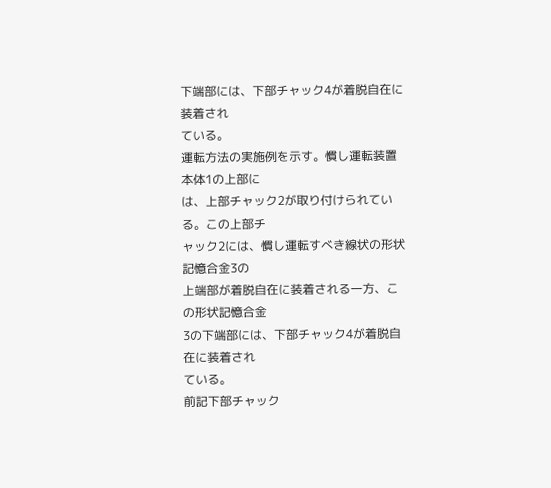下端部には、下部チャック4が着脱自在に装着され
ている。
運転方法の実施例を示す。慣し運転装置本体1の上部に
は、上部チャック2が取り付けられている。この上部チ
ャック2には、慣し運転すべき線状の形状記憶合金3の
上端部が着脱自在に装着される一方、この形状記憶合金
3の下端部には、下部チャック4が着脱自在に装着され
ている。
前記下部チャック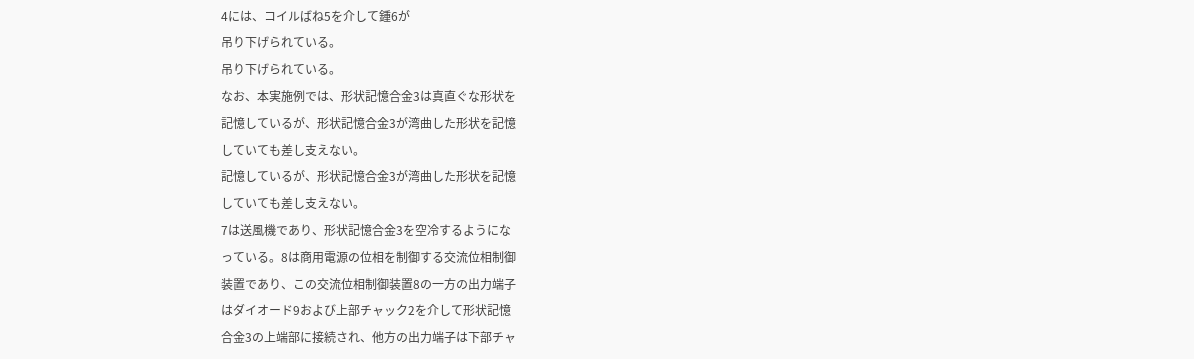4には、コイルばね5を介して鍾6が
吊り下げられている。
吊り下げられている。
なお、本実施例では、形状記憶合金3は真直ぐな形状を
記憶しているが、形状記憶合金3が湾曲した形状を記憶
していても差し支えない。
記憶しているが、形状記憶合金3が湾曲した形状を記憶
していても差し支えない。
7は送風機であり、形状記憶合金3を空冷するようにな
っている。8は商用電源の位相を制御する交流位相制御
装置であり、この交流位相制御装置8の一方の出力端子
はダイオード9および上部チャック2を介して形状記憶
合金3の上端部に接続され、他方の出力端子は下部チャ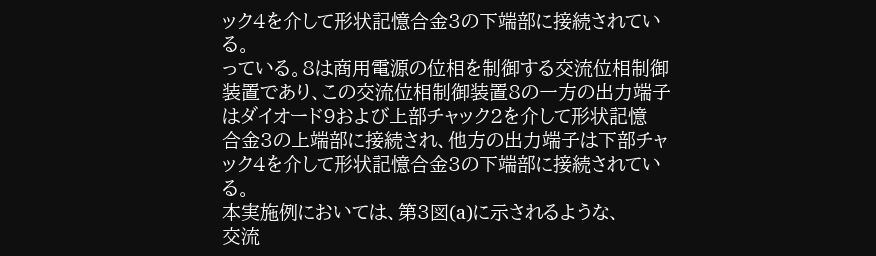ック4を介して形状記憶合金3の下端部に接続されてい
る。
っている。8は商用電源の位相を制御する交流位相制御
装置であり、この交流位相制御装置8の一方の出力端子
はダイオード9および上部チャック2を介して形状記憶
合金3の上端部に接続され、他方の出力端子は下部チャ
ック4を介して形状記憶合金3の下端部に接続されてい
る。
本実施例においては、第3図(a)に示されるような、
交流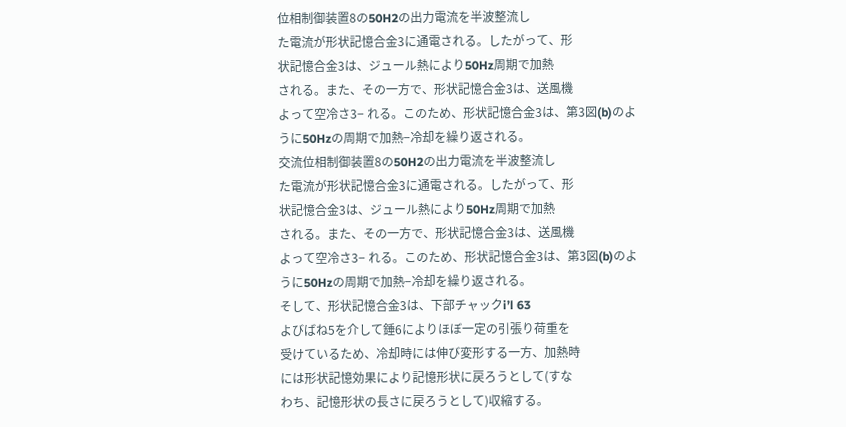位相制御装置8の50H2の出力電流を半波整流し
た電流が形状記憶合金3に通電される。したがって、形
状記憶合金3は、ジュール熱により50Hz周期で加熱
される。また、その一方で、形状記憶合金3は、送風機
よって空冷さ3− れる。このため、形状記憶合金3は、第3図(b)のよ
うに50Hzの周期で加熱−冷却を繰り返される。
交流位相制御装置8の50H2の出力電流を半波整流し
た電流が形状記憶合金3に通電される。したがって、形
状記憶合金3は、ジュール熱により50Hz周期で加熱
される。また、その一方で、形状記憶合金3は、送風機
よって空冷さ3− れる。このため、形状記憶合金3は、第3図(b)のよ
うに50Hzの周期で加熱−冷却を繰り返される。
そして、形状記憶合金3は、下部チャックi’l 63
よびばね5を介して錘6によりほぼ一定の引張り荷重を
受けているため、冷却時には伸び変形する一方、加熱時
には形状記憶効果により記憶形状に戻ろうとして(すな
わち、記憶形状の長さに戻ろうとして)収縮する。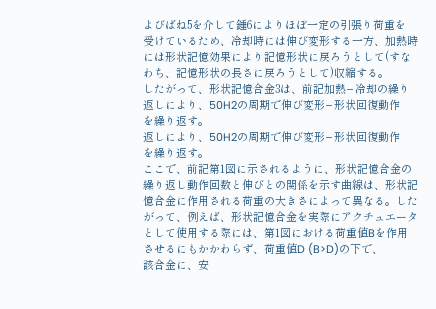よびばね5を介して錘6によりほぼ一定の引張り荷重を
受けているため、冷却時には伸び変形する一方、加熱時
には形状記憶効果により記憶形状に戻ろうとして(すな
わち、記憶形状の長さに戻ろうとして)収縮する。
したがって、形状記憶合金3は、前記加熱−冷却の繰り
返しにより、50H2の周期で伸び変形−形状回復動作
を繰り返す。
返しにより、50H2の周期で伸び変形−形状回復動作
を繰り返す。
ここで、前記第1図に示されるように、形状記憶合金の
繰り返し動作回数と伸びとの関係を示す曲線は、形状記
憶合金に作用される荷重の大きさによって異なる。した
がって、例えば、形状記憶合金を実際にアクチュエータ
として使用する際には、第1図における荷重値Bを作用
させるにもかかわらず、荷重値D (B>D)の下で、
該合金に、安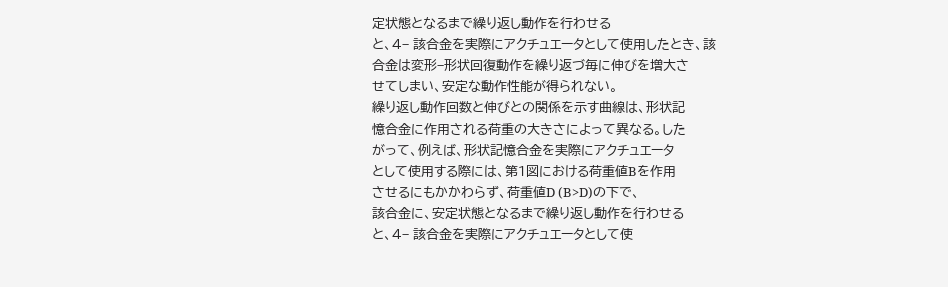定状態となるまで繰り返し動作を行わせる
と、4− 該合金を実際にアクチュエータとして使用したとき、該
合金は変形−形状回復動作を繰り返づ毎に伸びを増大さ
せてしまい、安定な動作性能が得られない。
繰り返し動作回数と伸びとの関係を示す曲線は、形状記
憶合金に作用される荷重の大きさによって異なる。した
がって、例えば、形状記憶合金を実際にアクチュエータ
として使用する際には、第1図における荷重値Bを作用
させるにもかかわらず、荷重値D (B>D)の下で、
該合金に、安定状態となるまで繰り返し動作を行わせる
と、4− 該合金を実際にアクチュエータとして使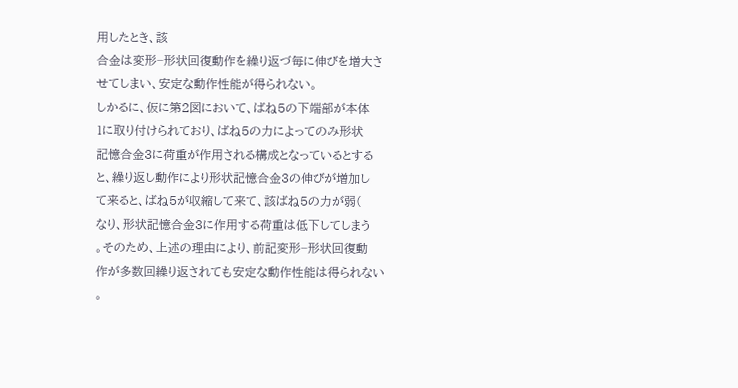用したとき、該
合金は変形−形状回復動作を繰り返づ毎に伸びを増大さ
せてしまい、安定な動作性能が得られない。
しかるに、仮に第2図において、ばね5の下端部が本体
1に取り付けられており、ばね5の力によってのみ形状
記憶合金3に荷重が作用される構成となっているとする
と、繰り返し動作により形状記憶合金3の伸びが増加し
て来ると、ばね5が収縮して来て、該ばね5の力が弱(
なり、形状記憶合金3に作用する荷重は低下してしまう
。そのため、上述の理由により、前記変形−形状回復動
作が多数回繰り返されても安定な動作性能は得られない
。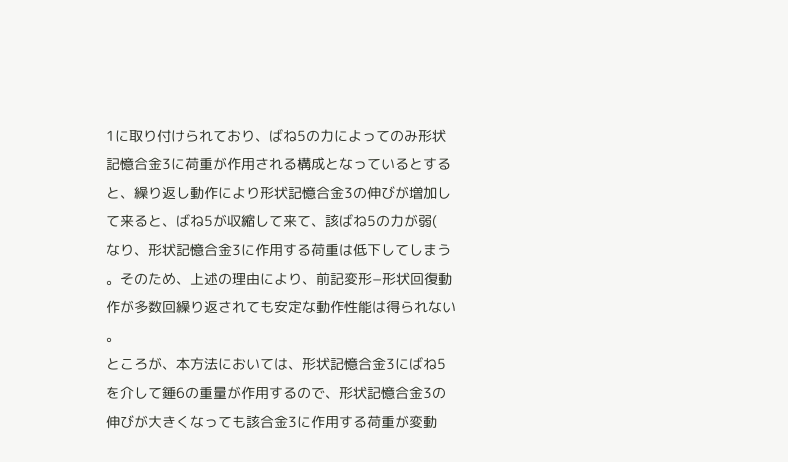1に取り付けられており、ばね5の力によってのみ形状
記憶合金3に荷重が作用される構成となっているとする
と、繰り返し動作により形状記憶合金3の伸びが増加し
て来ると、ばね5が収縮して来て、該ばね5の力が弱(
なり、形状記憶合金3に作用する荷重は低下してしまう
。そのため、上述の理由により、前記変形−形状回復動
作が多数回繰り返されても安定な動作性能は得られない
。
ところが、本方法においては、形状記憶合金3にばね5
を介して錘6の重量が作用するので、形状記憶合金3の
伸びが大きくなっても該合金3に作用する荷重が変動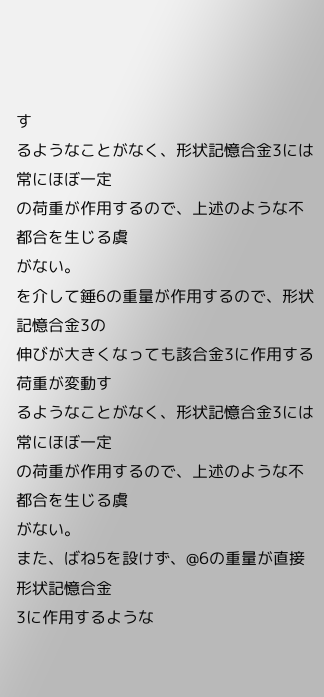す
るようなことがなく、形状記憶合金3には常にほぼ一定
の荷重が作用するので、上述のような不都合を生じる虞
がない。
を介して錘6の重量が作用するので、形状記憶合金3の
伸びが大きくなっても該合金3に作用する荷重が変動す
るようなことがなく、形状記憶合金3には常にほぼ一定
の荷重が作用するので、上述のような不都合を生じる虞
がない。
また、ばね5を設けず、@6の重量が直接形状記憶合金
3に作用するような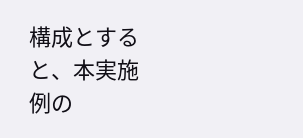構成とすると、本実施例の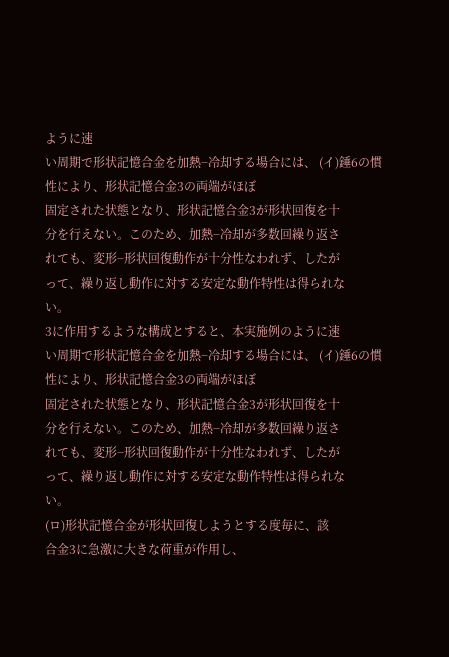ように速
い周期で形状記憶合金を加熱−冷却する場合には、 (イ)錘6の慣性により、形状記憶合金3の両端がほぼ
固定された状態となり、形状記憶合金3が形状回復を十
分を行えない。このため、加熱−冷却が多数回繰り返さ
れても、変形−形状回復動作が十分性なわれず、したが
って、繰り返し動作に対する安定な動作特性は得られな
い。
3に作用するような構成とすると、本実施例のように速
い周期で形状記憶合金を加熱−冷却する場合には、 (イ)錘6の慣性により、形状記憶合金3の両端がほぼ
固定された状態となり、形状記憶合金3が形状回復を十
分を行えない。このため、加熱−冷却が多数回繰り返さ
れても、変形−形状回復動作が十分性なわれず、したが
って、繰り返し動作に対する安定な動作特性は得られな
い。
(ロ)形状記憶合金が形状回復しようとする度毎に、該
合金3に急激に大きな荷重が作用し、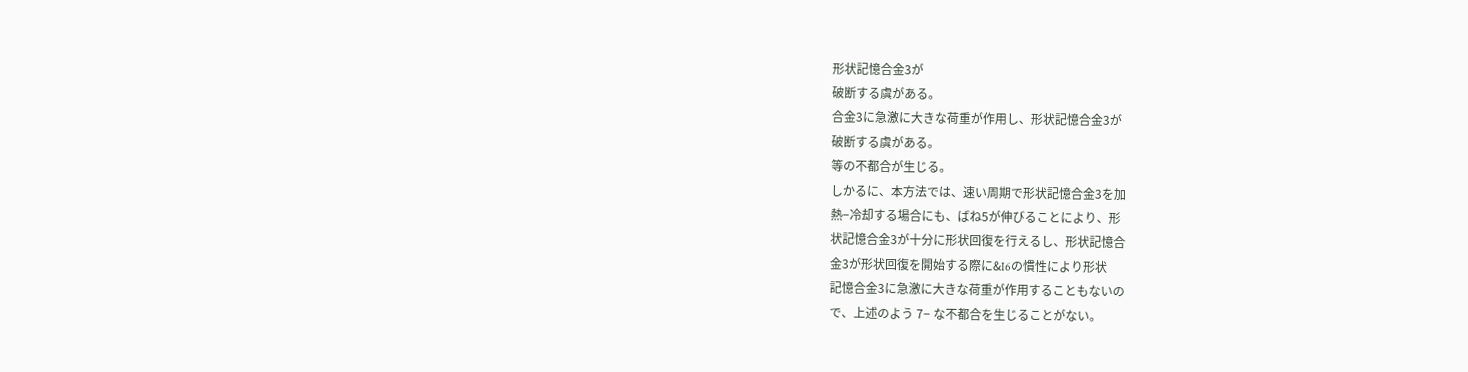形状記憶合金3が
破断する虞がある。
合金3に急激に大きな荷重が作用し、形状記憶合金3が
破断する虞がある。
等の不都合が生じる。
しかるに、本方法では、速い周期で形状記憶合金3を加
熱−冷却する場合にも、ばね5が伸びることにより、形
状記憶合金3が十分に形状回復を行えるし、形状記憶合
金3が形状回復を開始する際に&I6の慣性により形状
記憶合金3に急激に大きな荷重が作用することもないの
で、上述のよう 7− な不都合を生じることがない。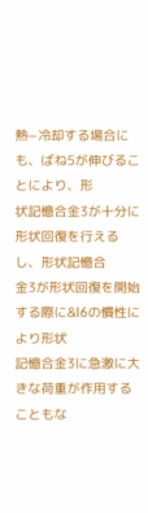熱−冷却する場合にも、ばね5が伸びることにより、形
状記憶合金3が十分に形状回復を行えるし、形状記憶合
金3が形状回復を開始する際に&I6の慣性により形状
記憶合金3に急激に大きな荷重が作用することもな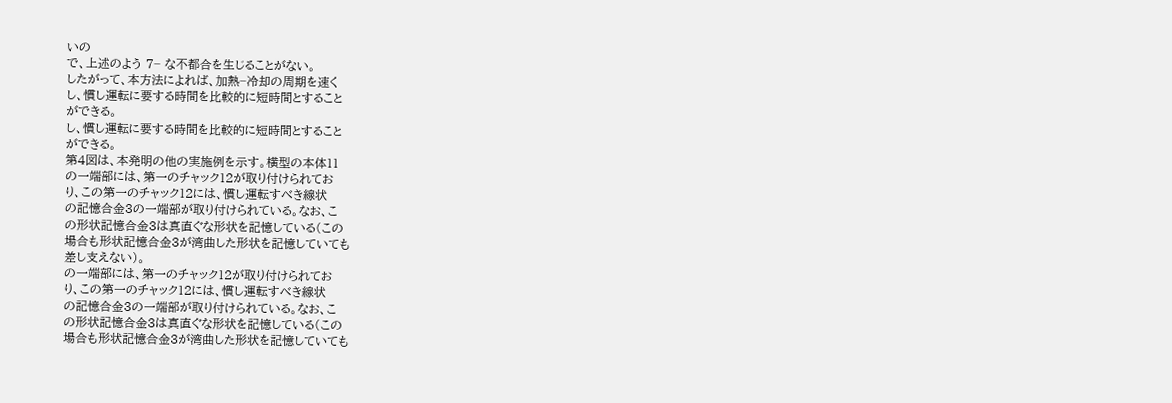いの
で、上述のよう 7− な不都合を生じることがない。
したがって、本方法によれば、加熱−冷却の周期を速く
し、慣し運転に要する時間を比較的に短時間とすること
ができる。
し、慣し運転に要する時間を比較的に短時間とすること
ができる。
第4図は、本発明の他の実施例を示す。横型の本体11
の一端部には、第一のチャック12が取り付けられてお
り、この第一のチャック12には、慣し運転すべき線状
の記憶合金3の一端部が取り付けられている。なお、こ
の形状記憶合金3は真直ぐな形状を記憶している(この
場合も形状記憶合金3が湾曲した形状を記憶していても
差し支えない)。
の一端部には、第一のチャック12が取り付けられてお
り、この第一のチャック12には、慣し運転すべき線状
の記憶合金3の一端部が取り付けられている。なお、こ
の形状記憶合金3は真直ぐな形状を記憶している(この
場合も形状記憶合金3が湾曲した形状を記憶していても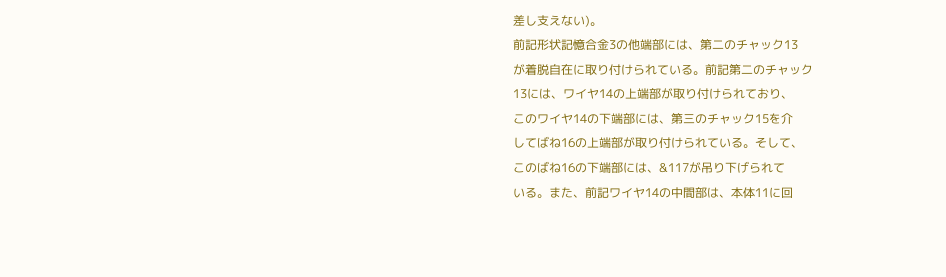差し支えない)。
前記形状記憶合金3の他端部には、第二のチャック13
が着脱自在に取り付けられている。前記第二のチャック
13には、ワイヤ14の上端部が取り付けられており、
このワイヤ14の下端部には、第三のチャック15を介
してばね16の上端部が取り付けられている。そして、
このばね16の下端部には、&117が吊り下げられて
いる。また、前記ワイヤ14の中間部は、本体11に回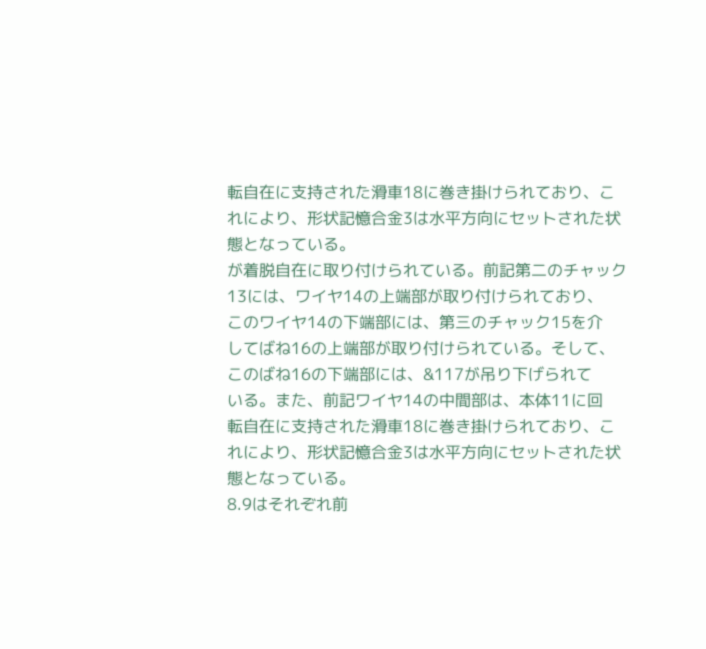転自在に支持された滑車18に巻き掛けられており、こ
れにより、形状記憶合金3は水平方向にセットされた状
態となっている。
が着脱自在に取り付けられている。前記第二のチャック
13には、ワイヤ14の上端部が取り付けられており、
このワイヤ14の下端部には、第三のチャック15を介
してばね16の上端部が取り付けられている。そして、
このばね16の下端部には、&117が吊り下げられて
いる。また、前記ワイヤ14の中間部は、本体11に回
転自在に支持された滑車18に巻き掛けられており、こ
れにより、形状記憶合金3は水平方向にセットされた状
態となっている。
8.9はそれぞれ前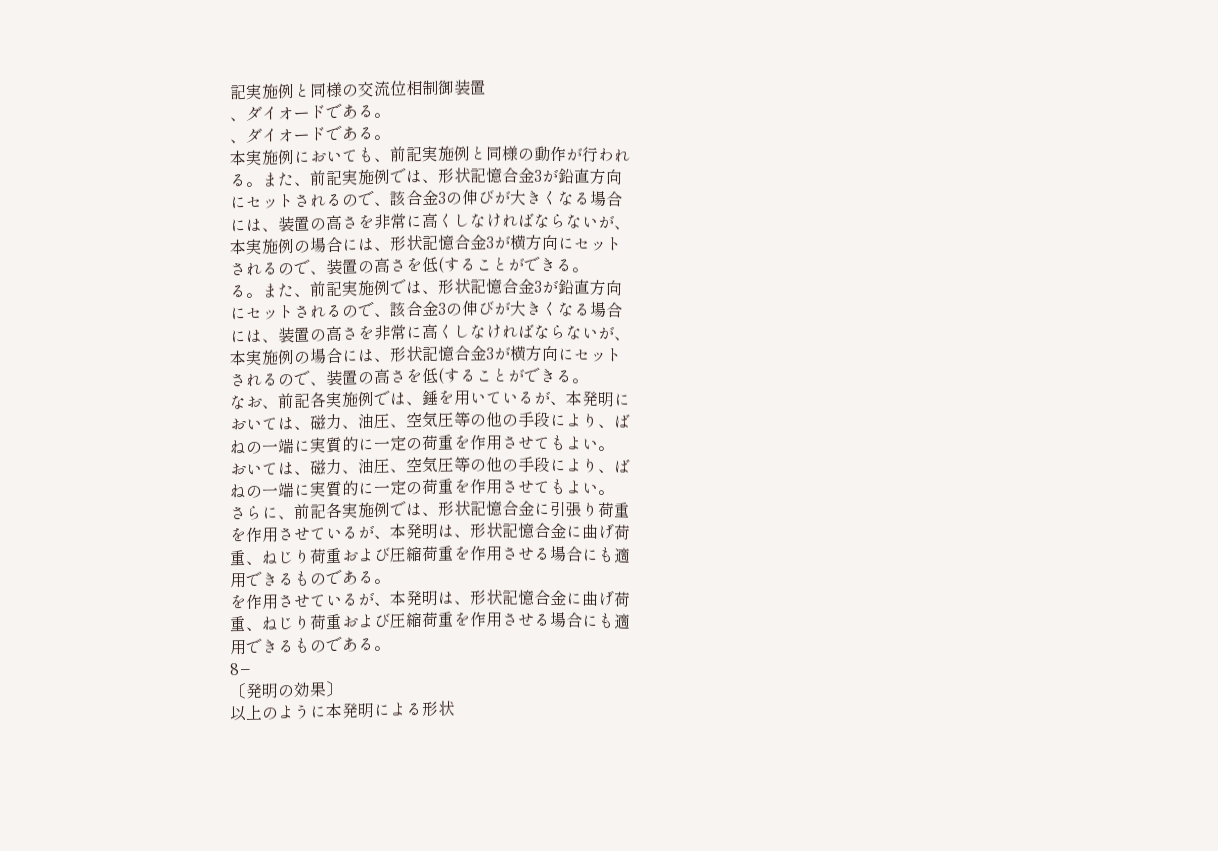記実施例と同様の交流位相制御装置
、ダイオードである。
、ダイオードである。
本実施例においても、前記実施例と同様の動作が行われ
る。また、前記実施例では、形状記憶合金3が鉛直方向
にセットされるので、該合金3の伸びが大きくなる場合
には、装置の高さを非常に高くしなければならないが、
本実施例の場合には、形状記憶合金3が横方向にセット
されるので、装置の高さを低(することができる。
る。また、前記実施例では、形状記憶合金3が鉛直方向
にセットされるので、該合金3の伸びが大きくなる場合
には、装置の高さを非常に高くしなければならないが、
本実施例の場合には、形状記憶合金3が横方向にセット
されるので、装置の高さを低(することができる。
なお、前記各実施例では、錘を用いているが、本発明に
おいては、磁力、油圧、空気圧等の他の手段により、ば
ねの一端に実質的に一定の荷重を作用させてもよい。
おいては、磁力、油圧、空気圧等の他の手段により、ば
ねの一端に実質的に一定の荷重を作用させてもよい。
さらに、前記各実施例では、形状記憶合金に引張り荷重
を作用させているが、本発明は、形状記憶合金に曲げ荷
重、ねじり荷重および圧縮荷重を作用させる場合にも適
用できるものである。
を作用させているが、本発明は、形状記憶合金に曲げ荷
重、ねじり荷重および圧縮荷重を作用させる場合にも適
用できるものである。
8−
〔発明の効果〕
以上のように本発明による形状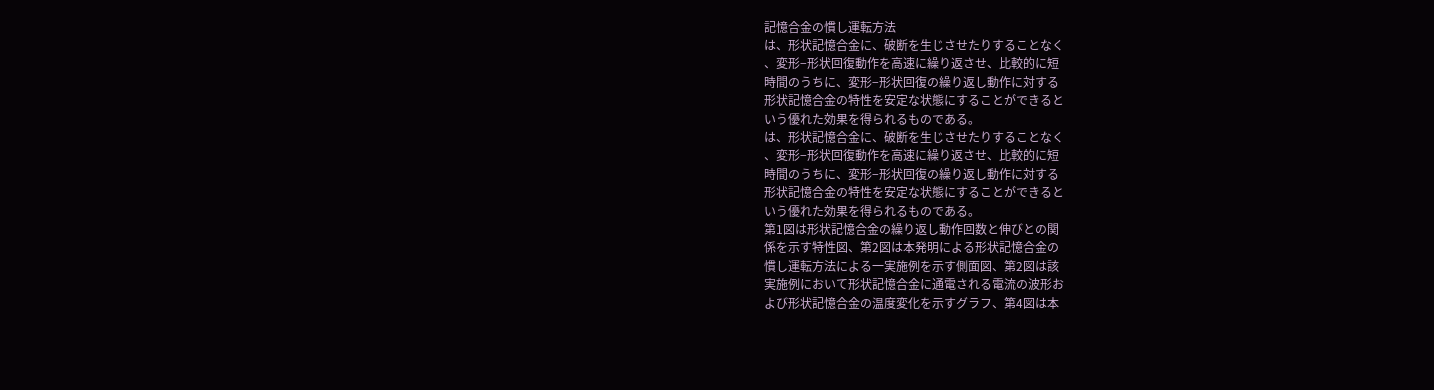記憶合金の慣し運転方法
は、形状記憶合金に、破断を生じさせたりすることなく
、変形−形状回復動作を高速に繰り返させ、比較的に短
時間のうちに、変形−形状回復の繰り返し動作に対する
形状記憶合金の特性を安定な状態にすることができると
いう優れた効果を得られるものである。
は、形状記憶合金に、破断を生じさせたりすることなく
、変形−形状回復動作を高速に繰り返させ、比較的に短
時間のうちに、変形−形状回復の繰り返し動作に対する
形状記憶合金の特性を安定な状態にすることができると
いう優れた効果を得られるものである。
第1図は形状記憶合金の繰り返し動作回数と伸びとの関
係を示す特性図、第2図は本発明による形状記憶合金の
慣し運転方法による一実施例を示す側面図、第2図は該
実施例において形状記憶合金に通電される電流の波形お
よび形状記憶合金の温度変化を示すグラフ、第4図は本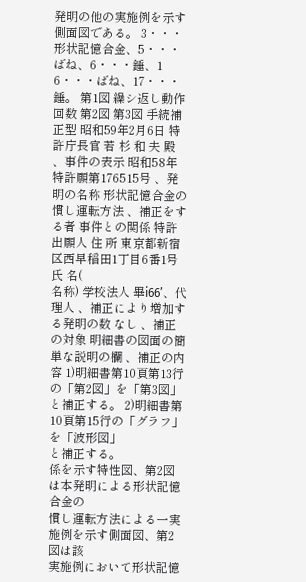発明の他の実施例を示す側面図である。 3・・・形状記憶合金、5・・・ばね、6・・・錘、1
6・・・ばね、17・・・錘。 第1図 繰シ返し動作回数 第2図 第3図 手続補正型 昭和59年2月6日 特許庁長官 若 杉 和 夫 殿 、事件の表示 昭和58年特許願第176515号 、発明の名称 形状記憶合金の慣し運転方法 、補正をする者 事件との関係 特許出願人 住 所 東京都新宿区西早稲田1丁目6番1号氏 名(
名称) 学校法人 畢i66’、代理人 、補正により増加する発明の数 なし 、補正の対象 明細書の図面の簡単な説明の欄 、補正の内容 1)明細書第10頁第13行の「第2図」を「第3図」
と補正する。 2)明細書第10頁第15行の「グラフ」を「波形図」
と補正する。
係を示す特性図、第2図は本発明による形状記憶合金の
慣し運転方法による一実施例を示す側面図、第2図は該
実施例において形状記憶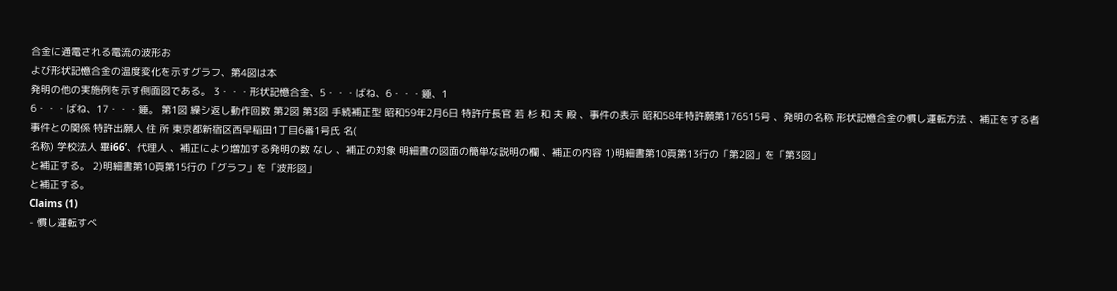合金に通電される電流の波形お
よび形状記憶合金の温度変化を示すグラフ、第4図は本
発明の他の実施例を示す側面図である。 3・・・形状記憶合金、5・・・ばね、6・・・錘、1
6・・・ばね、17・・・錘。 第1図 繰シ返し動作回数 第2図 第3図 手続補正型 昭和59年2月6日 特許庁長官 若 杉 和 夫 殿 、事件の表示 昭和58年特許願第176515号 、発明の名称 形状記憶合金の慣し運転方法 、補正をする者 事件との関係 特許出願人 住 所 東京都新宿区西早稲田1丁目6番1号氏 名(
名称) 学校法人 畢i66’、代理人 、補正により増加する発明の数 なし 、補正の対象 明細書の図面の簡単な説明の欄 、補正の内容 1)明細書第10頁第13行の「第2図」を「第3図」
と補正する。 2)明細書第10頁第15行の「グラフ」を「波形図」
と補正する。
Claims (1)
- 慣し運転すべ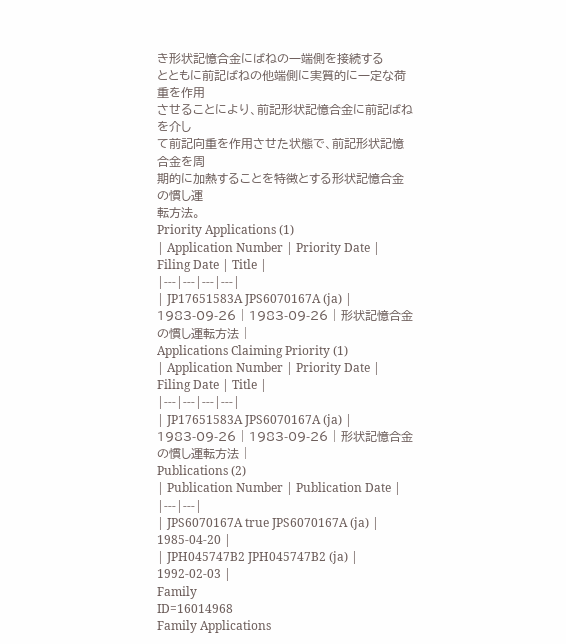き形状記憶合金にばねの一端側を接続する
とともに前記ばねの他端側に実質的に一定な荷重を作用
させることにより、前記形状記憶合金に前記ばねを介し
て前記向重を作用させた状態で、前記形状記憶合金を周
期的に加熱することを特徴とする形状記憶合金の慣し運
転方法。
Priority Applications (1)
| Application Number | Priority Date | Filing Date | Title |
|---|---|---|---|
| JP17651583A JPS6070167A (ja) | 1983-09-26 | 1983-09-26 | 形状記憶合金の慣し運転方法 |
Applications Claiming Priority (1)
| Application Number | Priority Date | Filing Date | Title |
|---|---|---|---|
| JP17651583A JPS6070167A (ja) | 1983-09-26 | 1983-09-26 | 形状記憶合金の慣し運転方法 |
Publications (2)
| Publication Number | Publication Date |
|---|---|
| JPS6070167A true JPS6070167A (ja) | 1985-04-20 |
| JPH045747B2 JPH045747B2 (ja) | 1992-02-03 |
Family
ID=16014968
Family Applications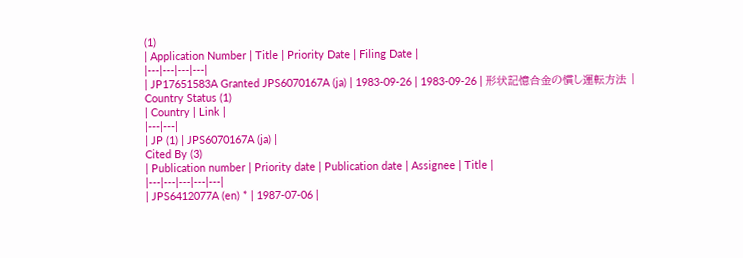(1)
| Application Number | Title | Priority Date | Filing Date |
|---|---|---|---|
| JP17651583A Granted JPS6070167A (ja) | 1983-09-26 | 1983-09-26 | 形状記憶合金の慣し運転方法 |
Country Status (1)
| Country | Link |
|---|---|
| JP (1) | JPS6070167A (ja) |
Cited By (3)
| Publication number | Priority date | Publication date | Assignee | Title |
|---|---|---|---|---|
| JPS6412077A (en) * | 1987-07-06 |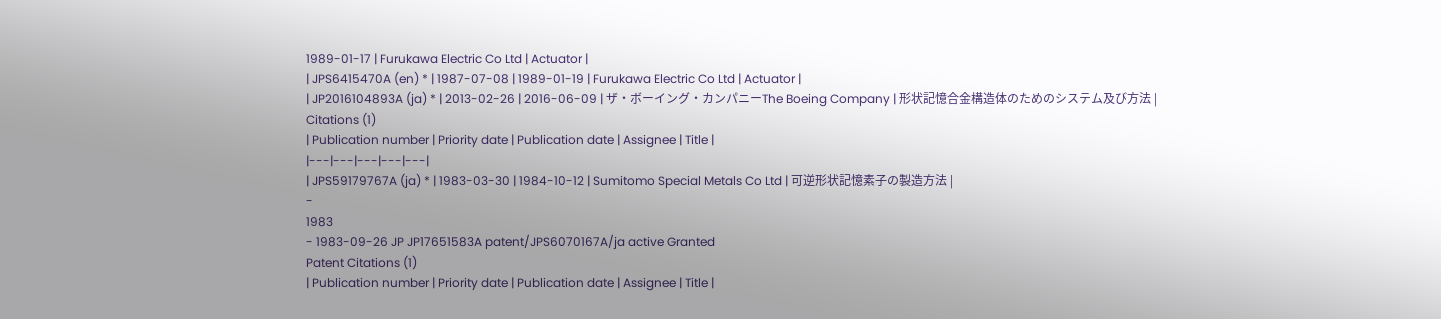1989-01-17 | Furukawa Electric Co Ltd | Actuator |
| JPS6415470A (en) * | 1987-07-08 | 1989-01-19 | Furukawa Electric Co Ltd | Actuator |
| JP2016104893A (ja) * | 2013-02-26 | 2016-06-09 | ザ・ボーイング・カンパニーThe Boeing Company | 形状記憶合金構造体のためのシステム及び方法 |
Citations (1)
| Publication number | Priority date | Publication date | Assignee | Title |
|---|---|---|---|---|
| JPS59179767A (ja) * | 1983-03-30 | 1984-10-12 | Sumitomo Special Metals Co Ltd | 可逆形状記憶素子の製造方法 |
-
1983
- 1983-09-26 JP JP17651583A patent/JPS6070167A/ja active Granted
Patent Citations (1)
| Publication number | Priority date | Publication date | Assignee | Title |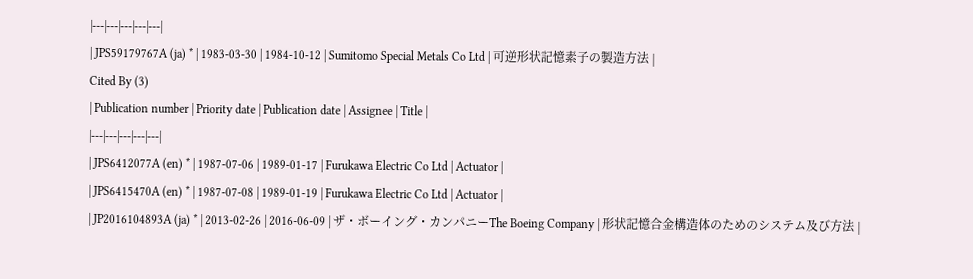|---|---|---|---|---|
| JPS59179767A (ja) * | 1983-03-30 | 1984-10-12 | Sumitomo Special Metals Co Ltd | 可逆形状記憶素子の製造方法 |
Cited By (3)
| Publication number | Priority date | Publication date | Assignee | Title |
|---|---|---|---|---|
| JPS6412077A (en) * | 1987-07-06 | 1989-01-17 | Furukawa Electric Co Ltd | Actuator |
| JPS6415470A (en) * | 1987-07-08 | 1989-01-19 | Furukawa Electric Co Ltd | Actuator |
| JP2016104893A (ja) * | 2013-02-26 | 2016-06-09 | ザ・ボーイング・カンパニーThe Boeing Company | 形状記憶合金構造体のためのシステム及び方法 |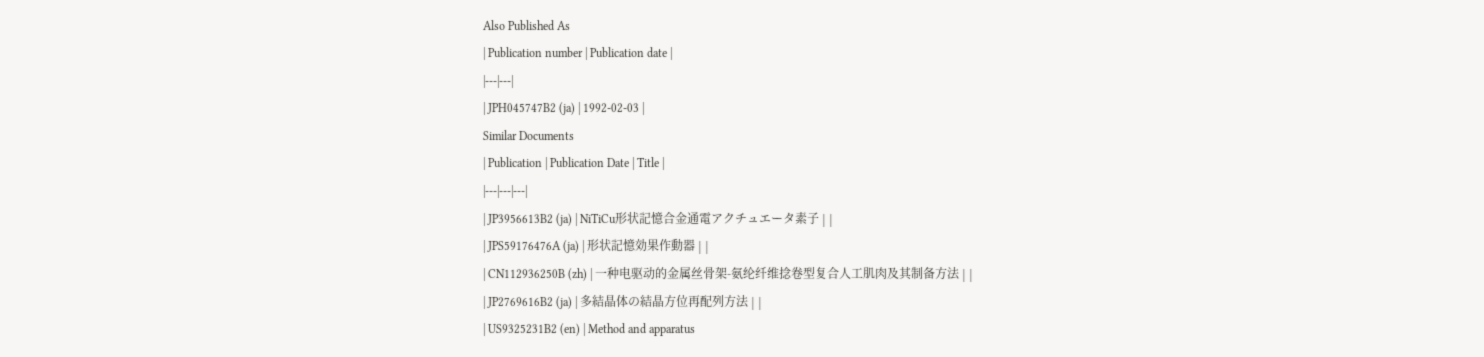Also Published As
| Publication number | Publication date |
|---|---|
| JPH045747B2 (ja) | 1992-02-03 |
Similar Documents
| Publication | Publication Date | Title |
|---|---|---|
| JP3956613B2 (ja) | NiTiCu形状記憶合金通電アクチュエータ素子 | |
| JPS59176476A (ja) | 形状記憶効果作動器 | |
| CN112936250B (zh) | 一种电驱动的金属丝骨架-氨纶纤维捻卷型复合人工肌肉及其制备方法 | |
| JP2769616B2 (ja) | 多結晶体の結晶方位再配列方法 | |
| US9325231B2 (en) | Method and apparatus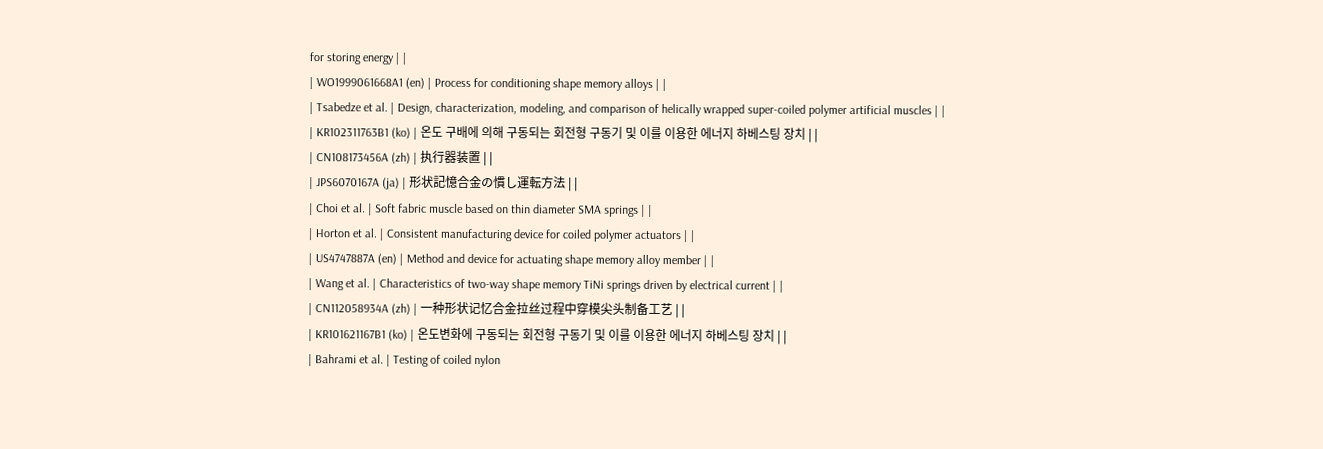for storing energy | |
| WO1999061668A1 (en) | Process for conditioning shape memory alloys | |
| Tsabedze et al. | Design, characterization, modeling, and comparison of helically wrapped super-coiled polymer artificial muscles | |
| KR102311763B1 (ko) | 온도 구배에 의해 구동되는 회전형 구동기 및 이를 이용한 에너지 하베스팅 장치 | |
| CN108173456A (zh) | 执行器装置 | |
| JPS6070167A (ja) | 形状記憶合金の慣し運転方法 | |
| Choi et al. | Soft fabric muscle based on thin diameter SMA springs | |
| Horton et al. | Consistent manufacturing device for coiled polymer actuators | |
| US4747887A (en) | Method and device for actuating shape memory alloy member | |
| Wang et al. | Characteristics of two-way shape memory TiNi springs driven by electrical current | |
| CN112058934A (zh) | 一种形状记忆合金拉丝过程中穿模尖头制备工艺 | |
| KR101621167B1 (ko) | 온도변화에 구동되는 회전형 구동기 및 이를 이용한 에너지 하베스팅 장치 | |
| Bahrami et al. | Testing of coiled nylon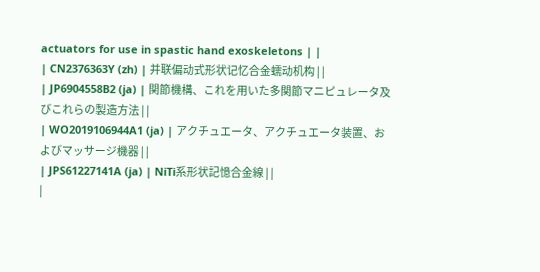actuators for use in spastic hand exoskeletons | |
| CN2376363Y (zh) | 并联偏动式形状记忆合金蠕动机构 | |
| JP6904558B2 (ja) | 関節機構、これを用いた多関節マニピュレータ及びこれらの製造方法 | |
| WO2019106944A1 (ja) | アクチュエータ、アクチュエータ装置、およびマッサージ機器 | |
| JPS61227141A (ja) | NiTi系形状記憶合金線 | |
|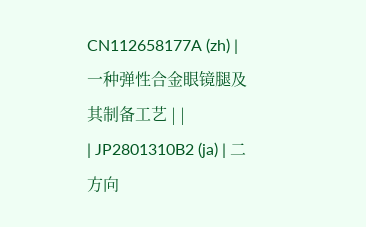CN112658177A (zh) | 一种弹性合金眼镜腿及其制备工艺 | |
| JP2801310B2 (ja) | 二方向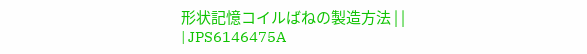形状記憶コイルばねの製造方法 | |
| JPS6146475A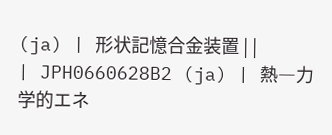(ja) | 形状記憶合金装置 | |
| JPH0660628B2 (ja) | 熱―力学的エネ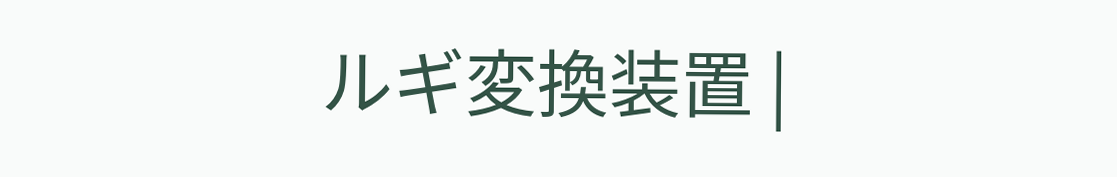ルギ変換装置 |